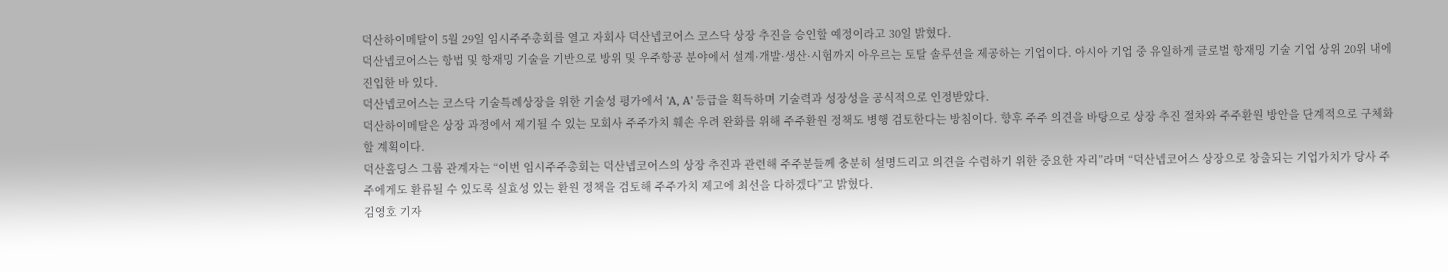덕산하이메탈이 5월 29일 임시주주총회를 열고 자회사 덕산넵코어스 코스닥 상장 추진을 승인할 예정이라고 30일 밝혔다.
덕산넵코어스는 항법 및 항재밍 기술을 기반으로 방위 및 우주항공 분야에서 설계·개발·생산·시험까지 아우르는 토탈 솔루션을 제공하는 기업이다. 아시아 기업 중 유일하게 글로벌 항재밍 기술 기업 상위 20위 내에 진입한 바 있다.
덕산넵코어스는 코스닥 기술특례상장을 위한 기술성 평가에서 'A, A' 등급을 획득하며 기술력과 성장성을 공식적으로 인정받았다.
덕산하이메탈은 상장 과정에서 제기될 수 있는 모회사 주주가치 훼손 우려 완화를 위해 주주환원 정책도 병행 검토한다는 방침이다. 향후 주주 의견을 바탕으로 상장 추진 절차와 주주환원 방안을 단계적으로 구체화할 계획이다.
덕산홀딩스 그룹 관계자는 “이번 임시주주총회는 덕산넵코어스의 상장 추진과 관련해 주주분들께 충분히 설명드리고 의견을 수렴하기 위한 중요한 자리”라며 “덕산넵코어스 상장으로 창출되는 기업가치가 당사 주주에게도 환류될 수 있도록 실효성 있는 환원 정책을 검토해 주주가치 제고에 최선을 다하겠다”고 밝혔다.
김영호 기자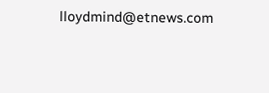lloydmind@etnews.com